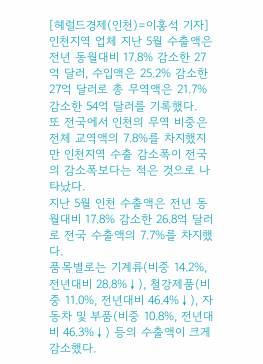[헤럴드경제(인천)=이홍석 기자]인천지역 업체 지난 5월 수출액은 전년 동월대비 17.8% 감소한 27억 달러, 수입액은 25.2% 감소한 27억 달러로 총 무역액은 21.7% 감소한 54억 달러를 기록했다.
또 전국에서 인천의 무역 비중은 전체 교역액의 7.8%를 차지했지만 인천지역 수출 감소폭이 전국의 감소폭보다는 적은 것으로 나타났다.
지난 5월 인천 수출액은 전년 동월대비 17.8% 감소한 26.8억 달러로 전국 수출액의 7.7%를 차지했다.
품목별로는 기계류(비중 14.2%, 전년대비 28.8%↓), 철강제품(비중 11.0%, 전년대비 46.4%↓), 자동차 및 부품(비중 10.8%, 전년대비 46.3%↓) 등의 수출액이 크게 감소했다.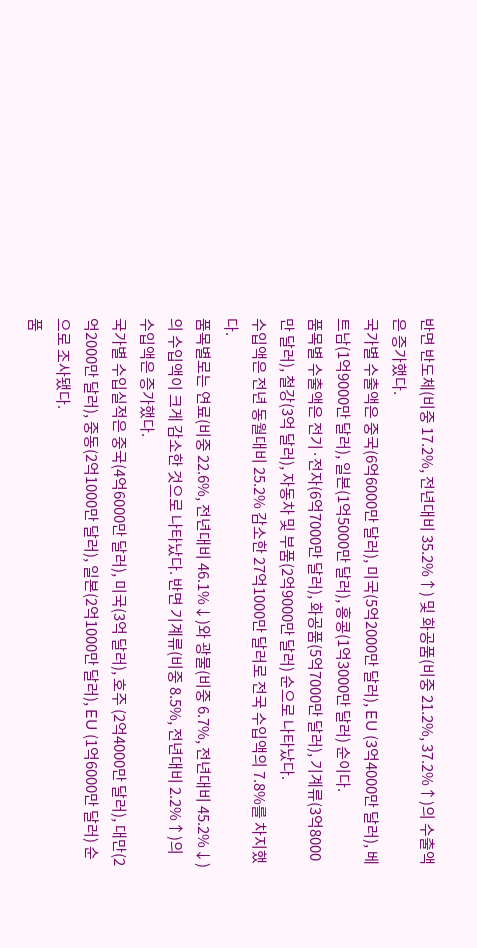반면 반도체(비중 17.2%, 전년대비 35.2%↑) 및 화공품(비중 21.2%, 37.2%↑)의 수출액은 증가했다.
국가별 수출액은 중국(6억6000만 달러), 미국(5억2000만 달러), EU (3억4000만 달러), 베트남(1억9000만 달러), 일본(1억5000만 달러), 홍콩(1억3000만 달러) 순이다.
품목별 수출액은 전기·전자(6억7000만 달러), 화공품(5억7000만 달러), 기계류(3억8000만 달러), 철강(3억 달러), 자동차 및 부품(2억9000만 달러) 순으로 나타났다.
수입액은 전년 동월대비 25.2% 감소한 27억1000만 달러로 전국 수입액의 7.8%를 차지했다.
품목별로는 연료(비중 22.6%, 전년대비 46.1%↓)와 광물(비중 6.7%, 전년대비 45.2%↓)의 수입액이 크게 감소한 것으로 나타났다. 반면 기계류(비중 8.5%, 전년대비 2.2%↑)의 수입액은 증가했다.
국가별 수입실적은 중국(4억6000만 달러), 미국(3억 달러), 호주 (2억4000만 달러), 대만(2억2000만 달러), 중동(2억1000만 달러), 일본(2억1000만 달러), EU (1억6000만 달러) 순으로 조사됐다.
품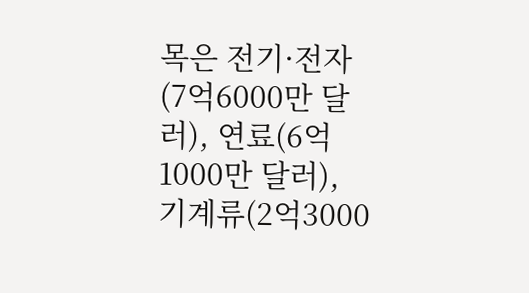목은 전기·전자(7억6000만 달러), 연료(6억1000만 달러), 기계류(2억3000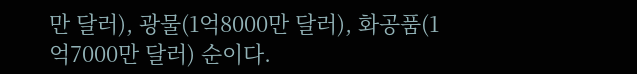만 달러), 광물(1억8000만 달러), 화공품(1억7000만 달러) 순이다.